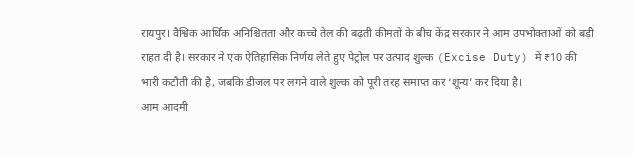रायपुर। वैश्विक आर्थिक अनिश्चितता और कच्चे तेल की बढ़ती कीमतों के बीच केंद्र सरकार ने आम उपभोक्ताओं को बड़ी राहत दी है। सरकार ने एक ऐतिहासिक निर्णय लेते हुए पेट्रोल पर उत्पाद शुल्क (Excise Duty) में ₹10 की भारी कटौती की है, जबकि डीजल पर लगने वाले शुल्क को पूरी तरह समाप्त कर ‘शून्य’ कर दिया है।
आम आदमी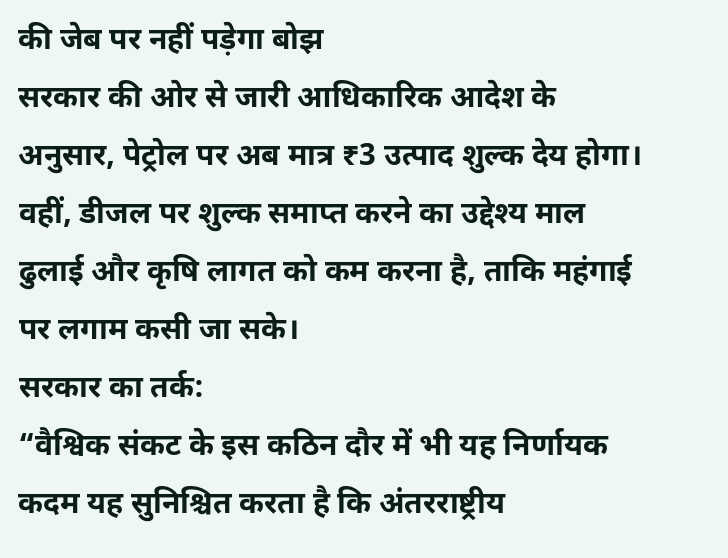की जेब पर नहीं पड़ेगा बोझ
सरकार की ओर से जारी आधिकारिक आदेश के अनुसार, पेट्रोल पर अब मात्र ₹3 उत्पाद शुल्क देय होगा। वहीं, डीजल पर शुल्क समाप्त करने का उद्देश्य माल ढुलाई और कृषि लागत को कम करना है, ताकि महंगाई पर लगाम कसी जा सके।
सरकार का तर्क:
“वैश्विक संकट के इस कठिन दौर में भी यह निर्णायक कदम यह सुनिश्चित करता है कि अंतरराष्ट्रीय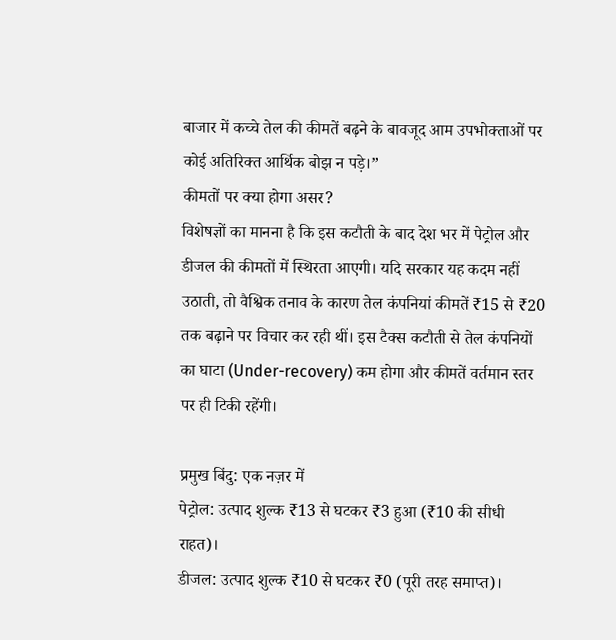बाजार में कच्चे तेल की कीमतें बढ़ने के बावजूद आम उपभोक्ताओं पर कोई अतिरिक्त आर्थिक बोझ न पड़े।”
कीमतों पर क्या होगा असर?
विशेषज्ञों का मानना है कि इस कटौती के बाद देश भर में पेट्रोल और डीजल की कीमतों में स्थिरता आएगी। यदि सरकार यह कदम नहीं उठाती, तो वैश्विक तनाव के कारण तेल कंपनियां कीमतें ₹15 से ₹20 तक बढ़ाने पर विचार कर रही थीं। इस टैक्स कटौती से तेल कंपनियों का घाटा (Under-recovery) कम होगा और कीमतें वर्तमान स्तर पर ही टिकी रहेंगी।

प्रमुख बिंदु: एक नज़र में
पेट्रोल: उत्पाद शुल्क ₹13 से घटकर ₹3 हुआ (₹10 की सीधी राहत)।
डीजल: उत्पाद शुल्क ₹10 से घटकर ₹0 (पूरी तरह समाप्त)।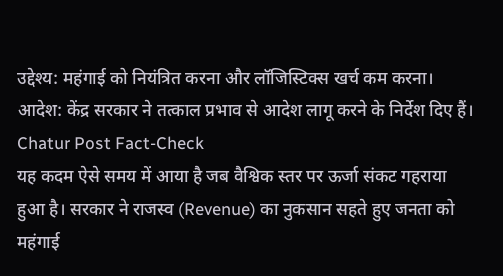उद्देश्य: महंगाई को नियंत्रित करना और लॉजिस्टिक्स खर्च कम करना।
आदेश: केंद्र सरकार ने तत्काल प्रभाव से आदेश लागू करने के निर्देश दिए हैं।
Chatur Post Fact-Check
यह कदम ऐसे समय में आया है जब वैश्विक स्तर पर ऊर्जा संकट गहराया हुआ है। सरकार ने राजस्व (Revenue) का नुकसान सहते हुए जनता को महंगाई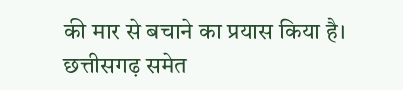की मार से बचाने का प्रयास किया है। छत्तीसगढ़ समेत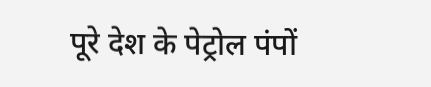पूरे देश के पेट्रोल पंपों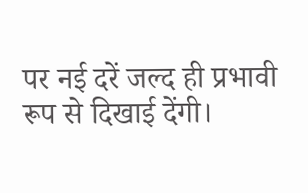पर नई दरें जल्द ही प्रभावी रूप से दिखाई देंगी।